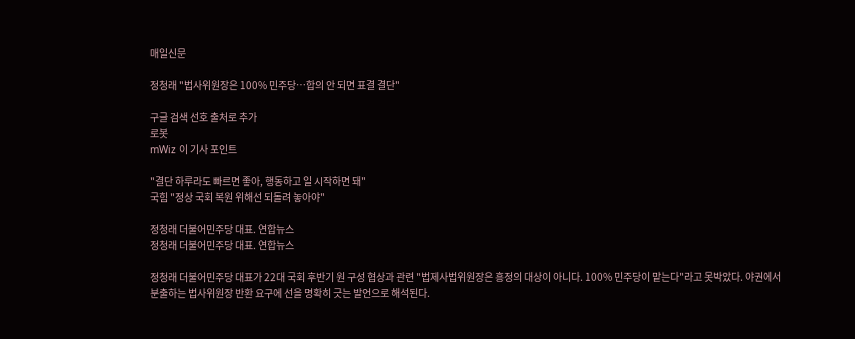매일신문

정청래 "법사위원장은 100% 민주당…합의 안 되면 표결 결단"

구글 검색 선호 출처로 추가
로봇
mWiz 이 기사 포인트

"결단 하루라도 빠르면 좋아, 행동하고 일 시작하면 돼"
국힘 "정상 국회 복원 위해선 되돌려 놓아야"

정청래 더불어민주당 대표. 연합뉴스
정청래 더불어민주당 대표. 연합뉴스

정청래 더불어민주당 대표가 22대 국회 후반기 원 구성 협상과 관련 "법제사법위원장은 흥정의 대상이 아니다. 100% 민주당이 맡는다"라고 못박았다. 야권에서 분출하는 법사위원장 반환 요구에 선을 명확히 긋는 발언으로 해석된다.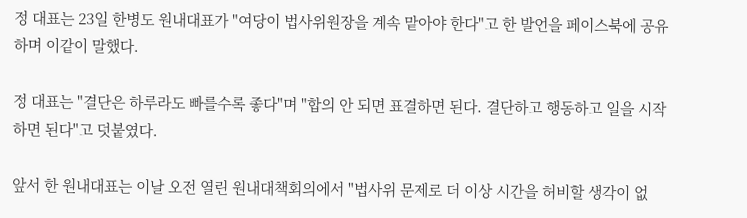정 대표는 23일 한병도 원내대표가 "여당이 법사위원장을 계속 맡아야 한다"고 한 발언을 페이스북에 공유하며 이같이 말했다.

정 대표는 "결단은 하루라도 빠를수록 좋다"며 "합의 안 되면 표결하면 된다. 결단하고 행동하고 일을 시작하면 된다"고 덧붙였다.

앞서 한 원내대표는 이날 오전 열린 원내대책회의에서 "법사위 문제로 더 이상 시간을 허비할 생각이 없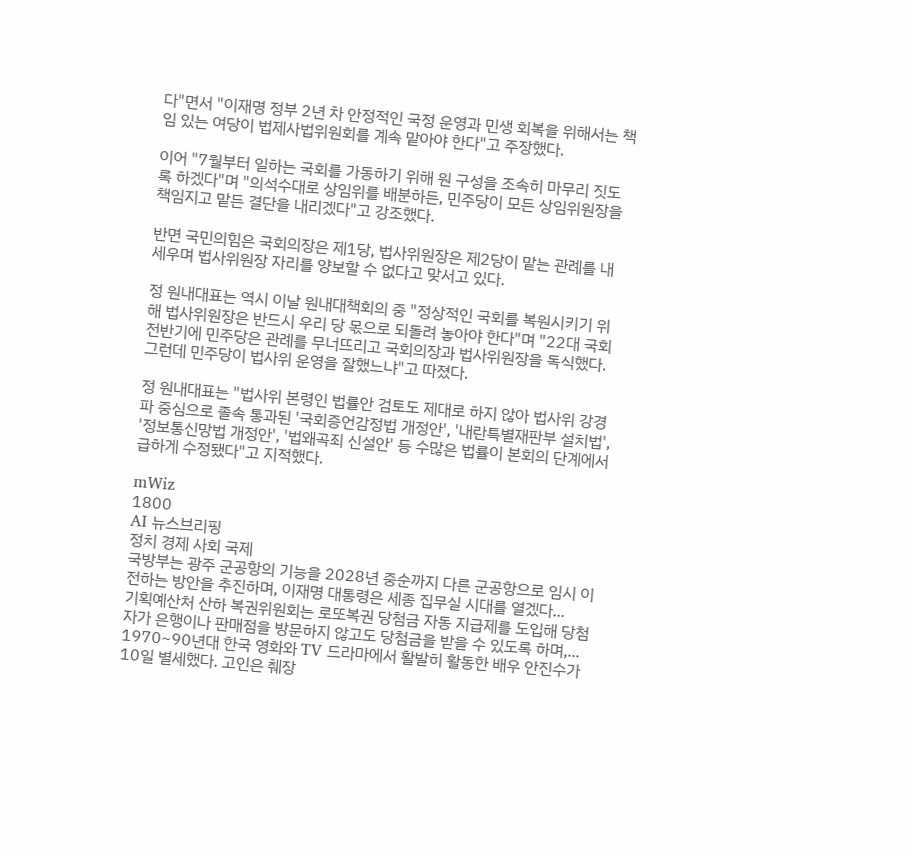다"면서 "이재명 정부 2년 차 안정적인 국정 운영과 민생 회복을 위해서는 책임 있는 여당이 법제사법위원회를 계속 맡아야 한다"고 주장했다.

이어 "7월부터 일하는 국회를 가동하기 위해 원 구성을 조속히 마무리 짓도록 하겠다"며 "의석수대로 상임위를 배분하든, 민주당이 모든 상임위원장을 책임지고 맡든 결단을 내리겠다"고 강조했다.

반면 국민의힘은 국회의장은 제1당, 법사위원장은 제2당이 맡는 관례를 내세우며 법사위원장 자리를 양보할 수 없다고 맞서고 있다.

정 원내대표는 역시 이날 원내대책회의 중 "정상적인 국회를 복원시키기 위해 법사위원장은 반드시 우리 당 몫으로 되돌려 놓아야 한다"며 "22대 국회 전반기에 민주당은 관례를 무너뜨리고 국회의장과 법사위원장을 독식했다. 그런데 민주당이 법사위 운영을 잘했느냐"고 따졌다.

정 원내대표는 "법사위 본령인 법률안 검토도 제대로 하지 않아 법사위 강경파 중심으로 졸속 통과된 '국회증언감정법 개정안', '내란특별재판부 설치법', '정보통신망법 개정안', '법왜곡죄 신설안' 등 수많은 법률이 본회의 단계에서 급하게 수정됐다"고 지적했다.

mWiz
1800
AI 뉴스브리핑
정치 경제 사회 국제
국방부는 광주 군공항의 기능을 2028년 중순까지 다른 군공항으로 임시 이전하는 방안을 추진하며, 이재명 대통령은 세종 집무실 시대를 열겠다...
기획예산처 산하 복권위원회는 로또복권 당첨금 자동 지급제를 도입해 당첨자가 은행이나 판매점을 방문하지 않고도 당첨금을 받을 수 있도록 하며,...
1970~90년대 한국 영화와 TV 드라마에서 활발히 활동한 배우 안진수가 10일 별세했다. 고인은 췌장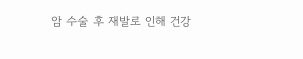암 수술 후 재발로 인해 건강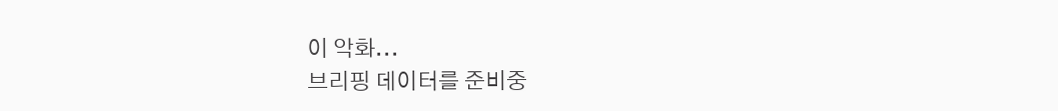이 악화...
브리핑 데이터를 준비중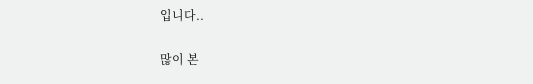입니다..

많이 본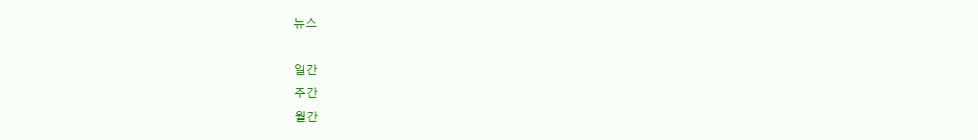뉴스

일간
주간
월간